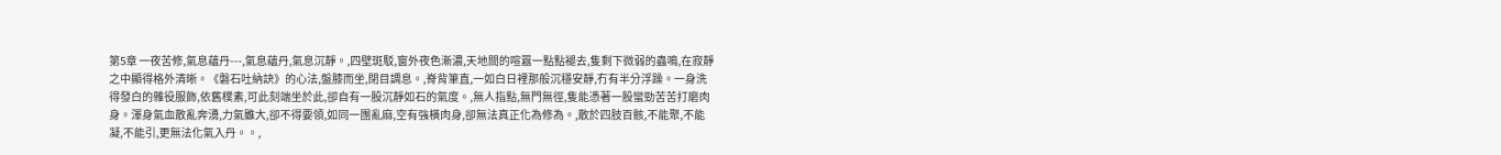第5章 一夜苦修,氣息蘊丹---,氣息蘊丹,氣息沉靜。,四壁斑駁,窗外夜色漸濃,天地間的喧囂一點點褪去,隻剩下微弱的蟲鳴,在寂靜之中顯得格外清晰。《磐石吐納訣》的心法,盤膝而坐,閉目調息。,脊背筆直,一如白日裡那般沉穩安靜,冇有半分浮躁。一身洗得發白的雜役服飾,依舊樸素,可此刻端坐於此,卻自有一股沉靜如石的氣度。,無人指點,無門無徑,隻能憑著一股蠻勁苦苦打磨肉身。渾身氣血散亂奔湧,力氣雖大,卻不得要領,如同一團亂麻,空有強橫肉身,卻無法真正化為修為。,散於四肢百骸,不能聚,不能凝,不能引,更無法化氣入丹。。,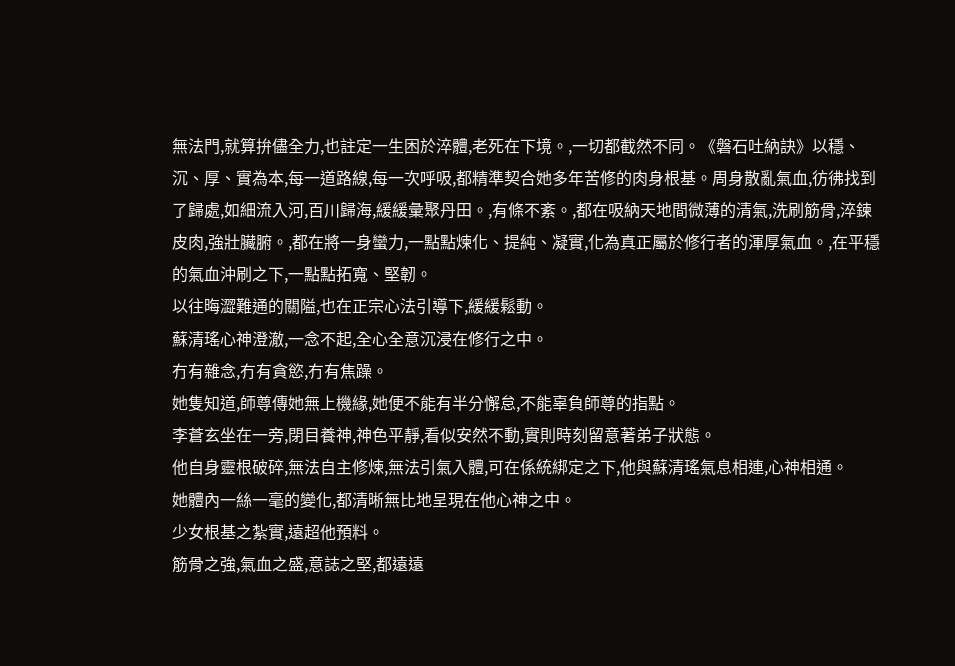無法門,就算拚儘全力,也註定一生困於淬體,老死在下境。,一切都截然不同。《磐石吐納訣》以穩、沉、厚、實為本,每一道路線,每一次呼吸,都精準契合她多年苦修的肉身根基。周身散亂氣血,彷彿找到了歸處,如細流入河,百川歸海,緩緩彙聚丹田。,有條不紊。,都在吸納天地間微薄的清氣,洗刷筋骨,淬鍊皮肉,強壯臟腑。,都在將一身蠻力,一點點煉化、提純、凝實,化為真正屬於修行者的渾厚氣血。,在平穩的氣血沖刷之下,一點點拓寬、堅韌。
以往晦澀難通的關隘,也在正宗心法引導下,緩緩鬆動。
蘇清瑤心神澄澈,一念不起,全心全意沉浸在修行之中。
冇有雜念,冇有貪慾,冇有焦躁。
她隻知道,師尊傳她無上機緣,她便不能有半分懈怠,不能辜負師尊的指點。
李蒼玄坐在一旁,閉目養神,神色平靜,看似安然不動,實則時刻留意著弟子狀態。
他自身靈根破碎,無法自主修煉,無法引氣入體,可在係統綁定之下,他與蘇清瑤氣息相連,心神相通。
她體內一絲一毫的變化,都清晰無比地呈現在他心神之中。
少女根基之紮實,遠超他預料。
筋骨之強,氣血之盛,意誌之堅,都遠遠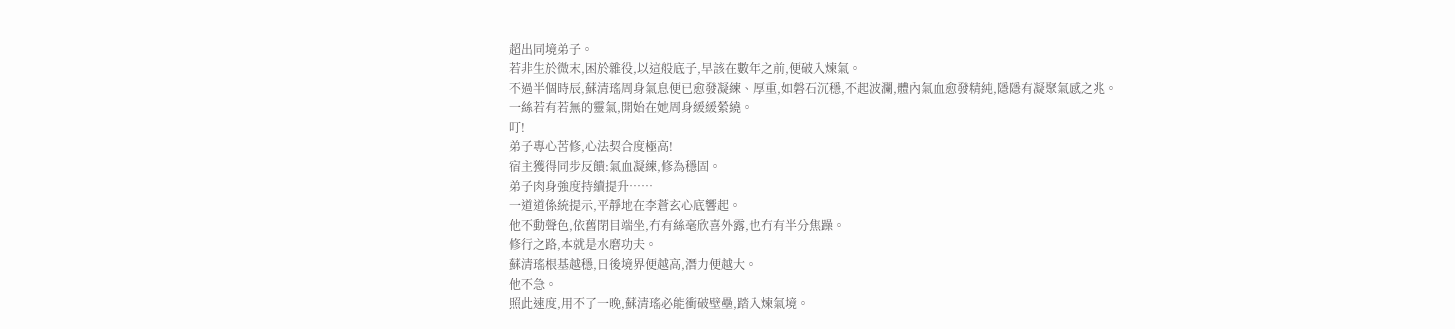超出同境弟子。
若非生於微末,困於雜役,以這般底子,早該在數年之前,便破入煉氣。
不過半個時辰,蘇清瑤周身氣息便已愈發凝練、厚重,如磐石沉穩,不起波瀾,體內氣血愈發精純,隱隱有凝聚氣感之兆。
一絲若有若無的靈氣,開始在她周身緩緩縈繞。
叮!
弟子專心苦修,心法契合度極高!
宿主獲得同步反饋:氣血凝練,修為穩固。
弟子肉身強度持續提升……
一道道係統提示,平靜地在李蒼玄心底響起。
他不動聲色,依舊閉目端坐,冇有絲毫欣喜外露,也冇有半分焦躁。
修行之路,本就是水磨功夫。
蘇清瑤根基越穩,日後境界便越高,潛力便越大。
他不急。
照此速度,用不了一晚,蘇清瑤必能衝破壁壘,踏入煉氣境。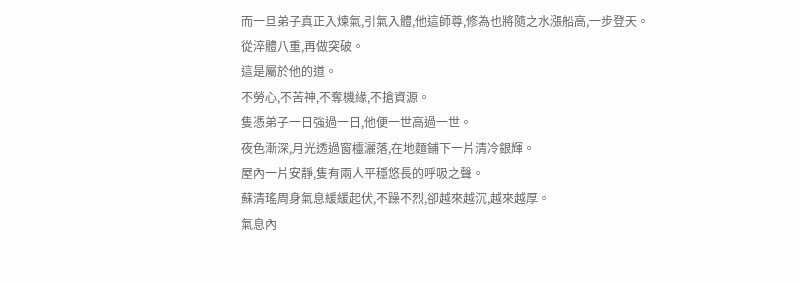而一旦弟子真正入煉氣,引氣入體,他這師尊,修為也將隨之水漲船高,一步登天。
從淬體八重,再做突破。
這是屬於他的道。
不勞心,不苦神,不奪機緣,不搶資源。
隻憑弟子一日強過一日,他便一世高過一世。
夜色漸深,月光透過窗欞灑落,在地麵鋪下一片清冷銀輝。
屋內一片安靜,隻有兩人平穩悠長的呼吸之聲。
蘇清瑤周身氣息緩緩起伏,不躁不烈,卻越來越沉,越來越厚。
氣息內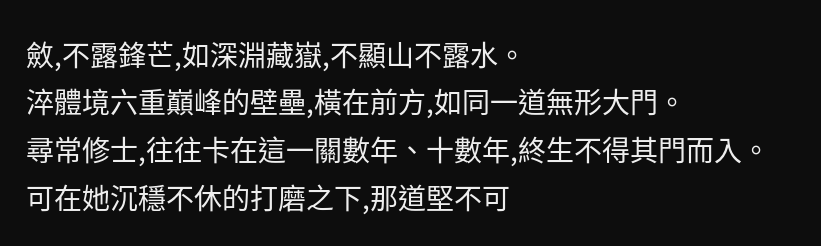斂,不露鋒芒,如深淵藏嶽,不顯山不露水。
淬體境六重巔峰的壁壘,橫在前方,如同一道無形大門。
尋常修士,往往卡在這一關數年、十數年,終生不得其門而入。
可在她沉穩不休的打磨之下,那道堅不可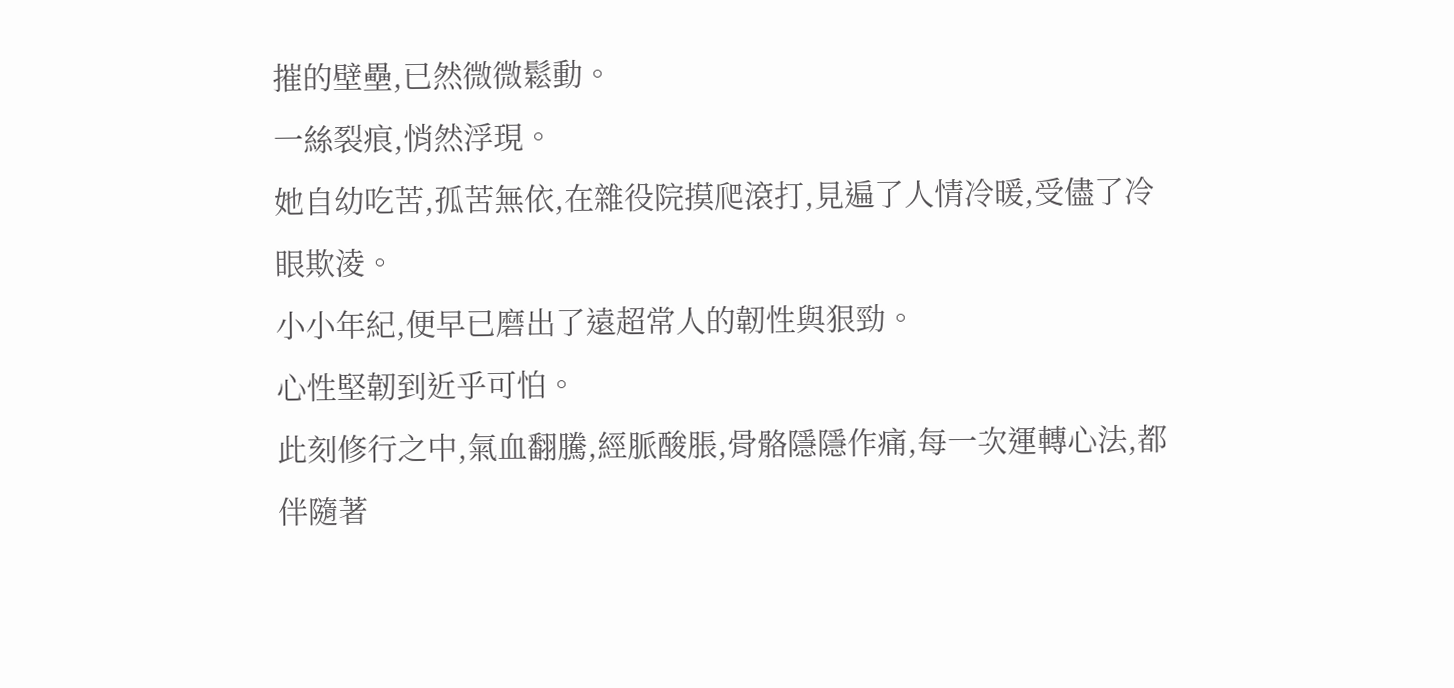摧的壁壘,已然微微鬆動。
一絲裂痕,悄然浮現。
她自幼吃苦,孤苦無依,在雜役院摸爬滾打,見遍了人情冷暖,受儘了冷眼欺淩。
小小年紀,便早已磨出了遠超常人的韌性與狠勁。
心性堅韌到近乎可怕。
此刻修行之中,氣血翻騰,經脈酸脹,骨骼隱隱作痛,每一次運轉心法,都伴隨著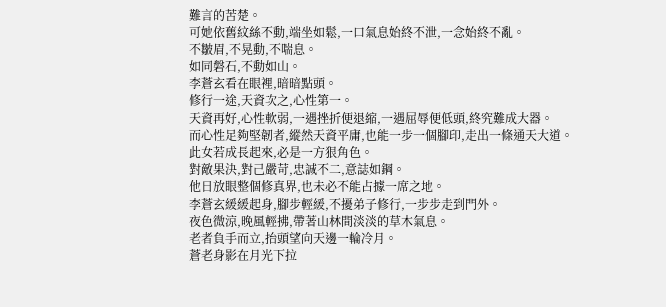難言的苦楚。
可她依舊紋絲不動,端坐如鬆,一口氣息始終不泄,一念始終不亂。
不皺眉,不晃動,不喘息。
如同磐石,不動如山。
李蒼玄看在眼裡,暗暗點頭。
修行一途,天資次之,心性第一。
天資再好,心性軟弱,一遇挫折便退縮,一遇屈辱便低頭,終究難成大器。
而心性足夠堅韌者,縱然天資平庸,也能一步一個腳印,走出一條通天大道。
此女若成長起來,必是一方狠角色。
對敵果決,對己嚴苛,忠誠不二,意誌如鋼。
他日放眼整個修真界,也未必不能占據一席之地。
李蒼玄緩緩起身,腳步輕緩,不擾弟子修行,一步步走到門外。
夜色微涼,晚風輕拂,帶著山林間淡淡的草木氣息。
老者負手而立,抬頭望向天邊一輪冷月。
蒼老身影在月光下拉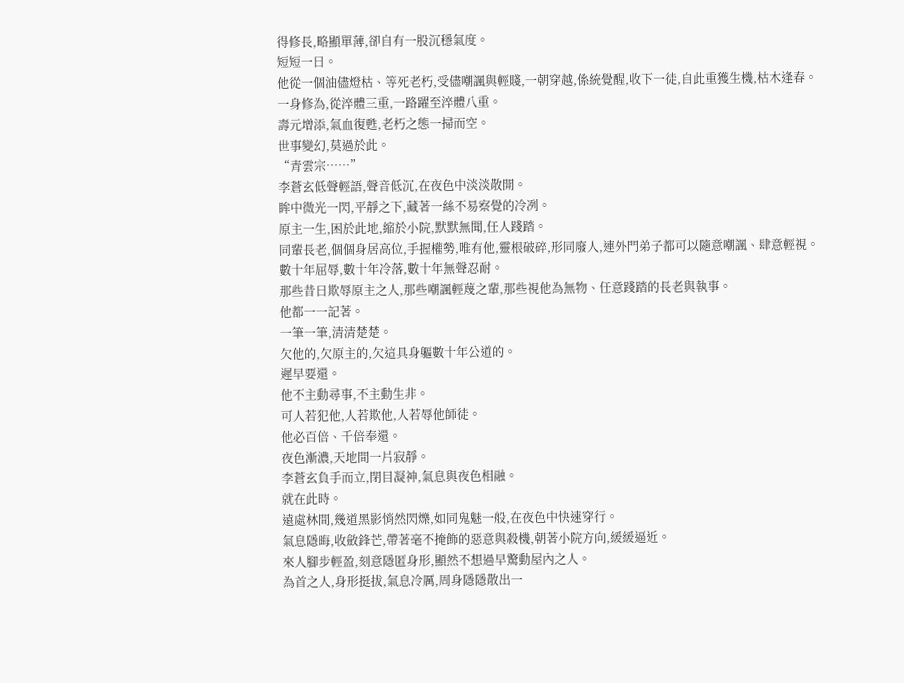得修長,略顯單薄,卻自有一股沉穩氣度。
短短一日。
他從一個油儘燈枯、等死老朽,受儘嘲諷與輕賤,一朝穿越,係統覺醒,收下一徒,自此重獲生機,枯木逢春。
一身修為,從淬體三重,一路躍至淬體八重。
壽元增添,氣血復甦,老朽之態一掃而空。
世事變幻,莫過於此。
“青雲宗……”
李蒼玄低聲輕語,聲音低沉,在夜色中淡淡散開。
眸中微光一閃,平靜之下,藏著一絲不易察覺的冷冽。
原主一生,困於此地,縮於小院,默默無聞,任人踐踏。
同輩長老,個個身居高位,手握權勢,唯有他,靈根破碎,形同廢人,連外門弟子都可以隨意嘲諷、肆意輕視。
數十年屈辱,數十年冷落,數十年無聲忍耐。
那些昔日欺辱原主之人,那些嘲諷輕蔑之輩,那些視他為無物、任意踐踏的長老與執事。
他都一一記著。
一筆一筆,清清楚楚。
欠他的,欠原主的,欠這具身軀數十年公道的。
遲早要還。
他不主動尋事,不主動生非。
可人若犯他,人若欺他,人若辱他師徒。
他必百倍、千倍奉還。
夜色漸濃,天地間一片寂靜。
李蒼玄負手而立,閉目凝神,氣息與夜色相融。
就在此時。
遠處林間,幾道黑影悄然閃爍,如同鬼魅一般,在夜色中快速穿行。
氣息隱晦,收斂鋒芒,帶著毫不掩飾的惡意與殺機,朝著小院方向,緩緩逼近。
來人腳步輕盈,刻意隱匿身形,顯然不想過早驚動屋內之人。
為首之人,身形挺拔,氣息冷厲,周身隱隱散出一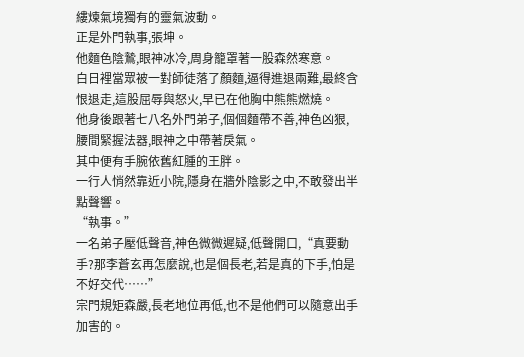縷煉氣境獨有的靈氣波動。
正是外門執事,張坤。
他麵色陰鷙,眼神冰冷,周身籠罩著一股森然寒意。
白日裡當眾被一對師徒落了顏麵,逼得進退兩難,最終含恨退走,這股屈辱與怒火,早已在他胸中熊熊燃燒。
他身後跟著七八名外門弟子,個個麵帶不善,神色凶狠,腰間緊握法器,眼神之中帶著戾氣。
其中便有手腕依舊紅腫的王胖。
一行人悄然靠近小院,隱身在牆外陰影之中,不敢發出半點聲響。
“執事。”
一名弟子壓低聲音,神色微微遲疑,低聲開口,“真要動手?那李蒼玄再怎麼說,也是個長老,若是真的下手,怕是不好交代……”
宗門規矩森嚴,長老地位再低,也不是他們可以隨意出手加害的。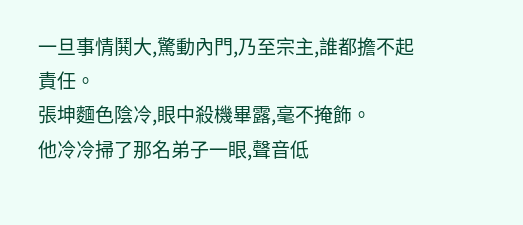一旦事情鬨大,驚動內門,乃至宗主,誰都擔不起責任。
張坤麵色陰冷,眼中殺機畢露,毫不掩飾。
他冷冷掃了那名弟子一眼,聲音低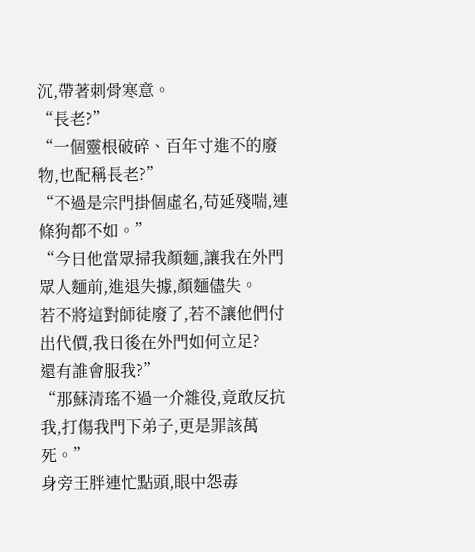沉,帶著刺骨寒意。
“長老?”
“一個靈根破碎、百年寸進不的廢物,也配稱長老?”
“不過是宗門掛個虛名,苟延殘喘,連條狗都不如。”
“今日他當眾掃我顏麵,讓我在外門眾人麵前,進退失據,顏麵儘失。
若不將這對師徒廢了,若不讓他們付出代價,我日後在外門如何立足?
還有誰會服我?”
“那蘇清瑤不過一介雜役,竟敢反抗我,打傷我門下弟子,更是罪該萬死。”
身旁王胖連忙點頭,眼中怨毒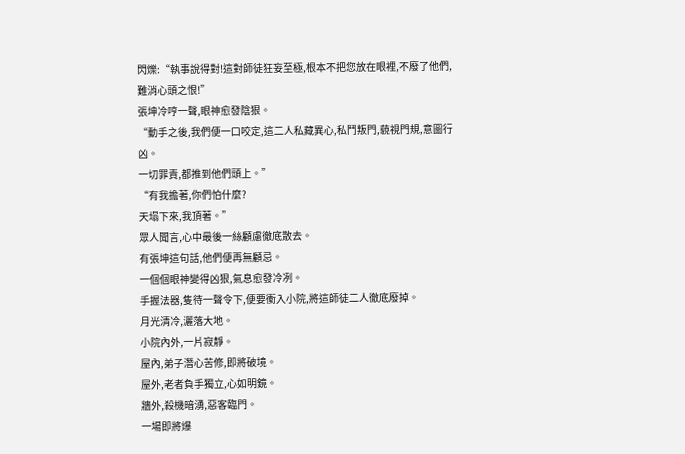閃爍:“執事說得對!這對師徒狂妄至極,根本不把您放在眼裡,不廢了他們,難消心頭之恨!”
張坤冷哼一聲,眼神愈發陰狠。
“動手之後,我們便一口咬定,這二人私藏異心,私鬥叛門,藐視門規,意圖行凶。
一切罪責,都推到他們頭上。”
“有我擔著,你們怕什麼?
天塌下來,我頂著。”
眾人聞言,心中最後一絲顧慮徹底散去。
有張坤這句話,他們便再無顧忌。
一個個眼神變得凶狠,氣息愈發冷冽。
手握法器,隻待一聲令下,便要衝入小院,將這師徒二人徹底廢掉。
月光清冷,灑落大地。
小院內外,一片寂靜。
屋內,弟子潛心苦修,即將破境。
屋外,老者負手獨立,心如明鏡。
牆外,殺機暗湧,惡客臨門。
一場即將爆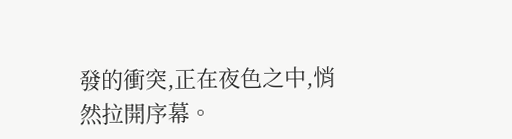發的衝突,正在夜色之中,悄然拉開序幕。